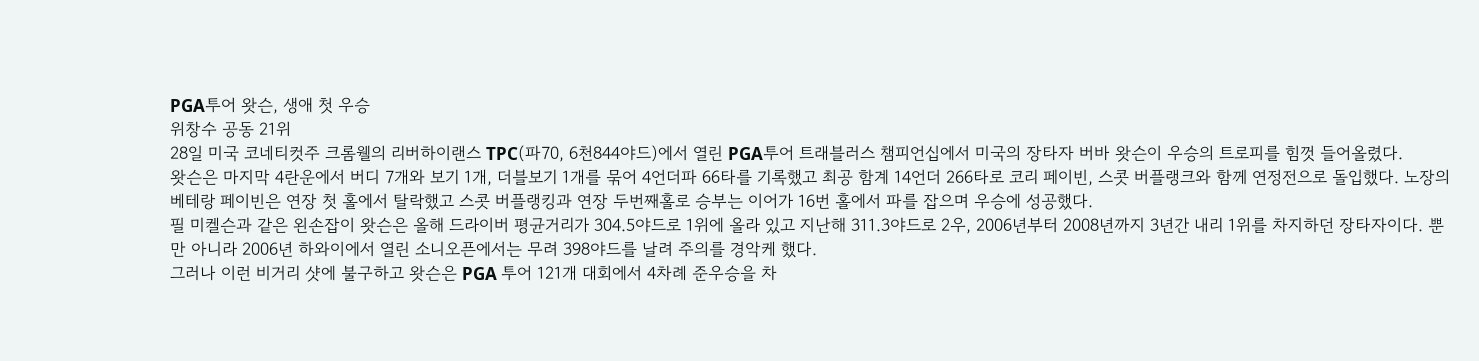PGA투어 왓슨, 생애 첫 우승
위창수 공동 21위
28일 미국 코네티컷주 크롬웰의 리버하이랜스 TPC(파70, 6천844야드)에서 열린 PGA투어 트래블러스 챔피언십에서 미국의 장타자 버바 왓슨이 우승의 트로피를 힘껏 들어올렸다.
왓슨은 마지막 4란운에서 버디 7개와 보기 1개, 더블보기 1개를 묶어 4언더파 66타를 기록했고 최공 함계 14언더 266타로 코리 페이빈, 스콧 버플랭크와 함께 연정전으로 돌입했다. 노장의 베테랑 페이빈은 연장 첫 홀에서 탈락했고 스콧 버플랭킹과 연장 두번째홀로 승부는 이어가 16번 홀에서 파를 잡으며 우승에 성공했다.
필 미켈슨과 같은 왼손잡이 왓슨은 올해 드라이버 평균거리가 304.5야드로 1위에 올라 있고 지난해 311.3야드로 2우, 2006년부터 2008년까지 3년간 내리 1위를 차지하던 장타자이다. 뿐만 아니라 2006년 하와이에서 열린 소니오픈에서는 무려 398야드를 날려 주의를 경악케 했다.
그러나 이런 비거리 샷에 불구하고 왓슨은 PGA 투어 121개 대회에서 4차례 준우승을 차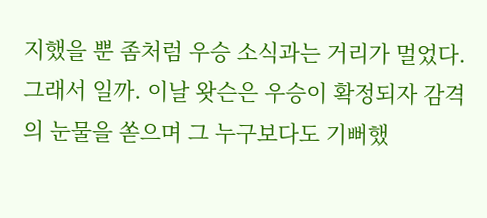지했을 뿐 좀처럼 우승 소식과는 거리가 멀었다. 그래서 일까. 이날 왓슨은 우승이 확정되자 감격의 눈물을 쏟으며 그 누구보다도 기뻐했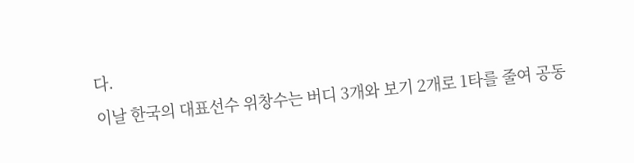다.
이날 한국의 대표선수 위창수는 버디 3개와 보기 2개로 1타를 줄여 공동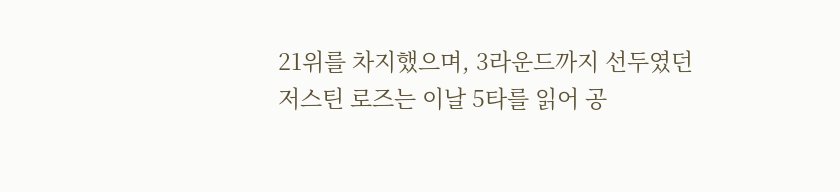21위를 차지했으며, 3라운드까지 선두였던 저스틴 로즈는 이날 5타를 읽어 공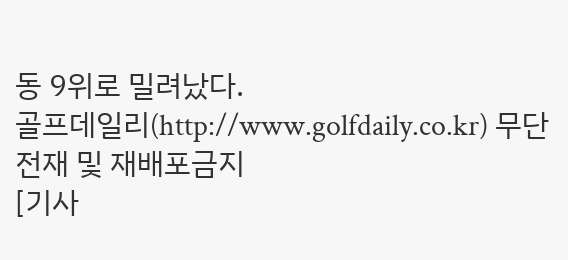동 9위로 밀려났다.
골프데일리(http://www.golfdaily.co.kr) 무단전재 및 재배포금지
[기사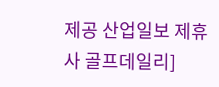제공 산업일보 제휴사 골프데일리]